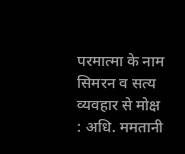परमात्मा के नाम सिमरन व सत्य व्यवहार से मोक्ष : अधि. ममतानी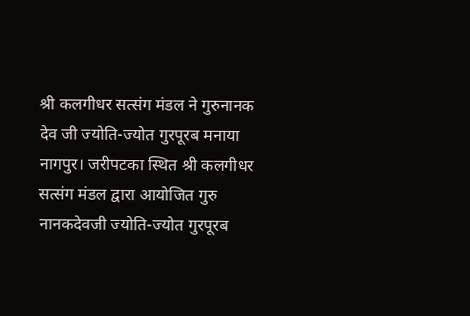श्री कलगीधर सत्संग मंडल ने गुरुनानक देव जी ज्योति-ज्योत गुरपूरब मनाया
नागपुर। जरीपटका स्थित श्री कलगीधर सत्संग मंडल द्वारा आयोजित गुरु नानकदेवजी ज्योति-ज्योत गुरपूरब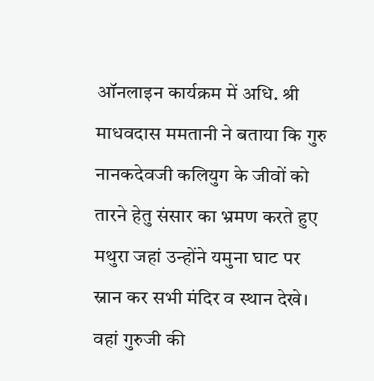ऑनलाइन कार्यक्रम में अधि. श्री माधवदास ममतानी ने बताया कि गुरु नानकदेवजी कलियुग के जीवों को तारने हेतु संसार का भ्रमण करते हुए मथुरा जहां उन्होंने यमुना घाट पर स्नान कर सभी मंदिर व स्थान देखे। वहां गुरुजी की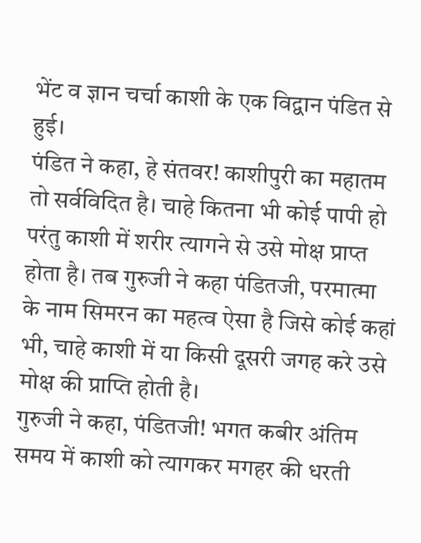भेंट व ज्ञान चर्चा काशी के एक विद्वान पंडित से हुई।
पंडित ने कहा, हे संतवर! काशीपुरी का महातम तो सर्वविदित है। चाहे कितना भी कोई पापी हो परंतु काशी में शरीर त्यागने से उसे मोक्ष प्राप्त होता है। तब गुरुजी ने कहा पंडितजी, परमात्मा के नाम सिमरन का महत्व ऐसा है जिसे कोई कहां भी, चाहे काशी में या किसी दूसरी जगह करे उसे मोक्ष की प्राप्ति होती है।
गुरुजी ने कहा, पंडितजी! भगत कबीर अंतिम समय में काशी को त्यागकर मगहर की धरती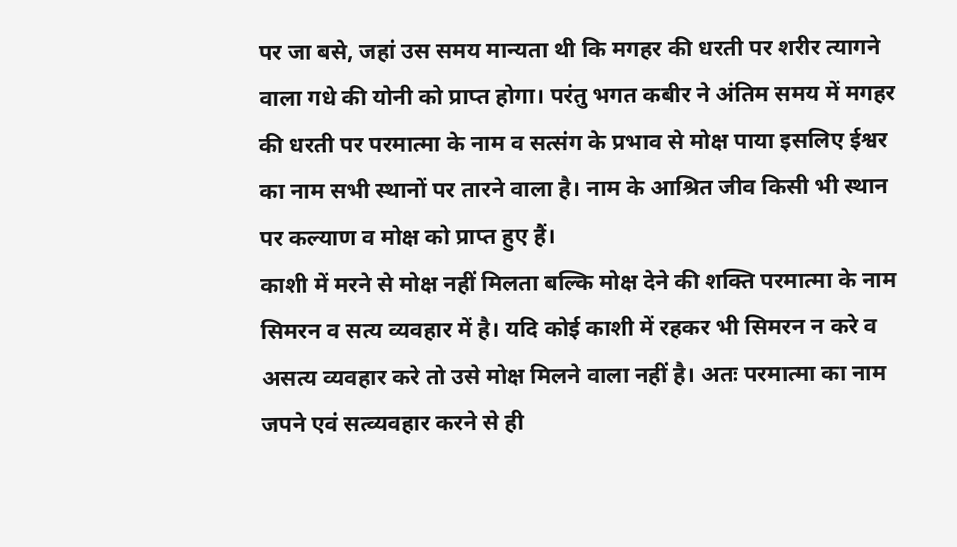पर जा बसे, जहां उस समय मान्यता थी कि मगहर की धरती पर शरीर त्यागने वाला गधे की योनी को प्राप्त होगा। परंतु भगत कबीर ने अंतिम समय में मगहर की धरती पर परमात्मा के नाम व सत्संग के प्रभाव से मोक्ष पाया इसलिए ईश्वर का नाम सभी स्थानों पर तारने वाला है। नाम के आश्रित जीव किसी भी स्थान पर कल्याण व मोक्ष को प्राप्त हुए हैं।
काशी में मरने से मोक्ष नहीं मिलता बल्कि मोक्ष देने की शक्ति परमात्मा के नाम सिमरन व सत्य व्यवहार में है। यदि कोई काशी में रहकर भी सिमरन न करे व असत्य व्यवहार करे तो उसे मोक्ष मिलने वाला नहीं है। अतः परमात्मा का नाम जपने एवं सत्व्यवहार करने से ही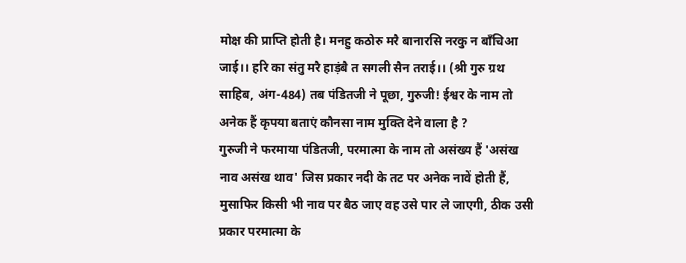मोक्ष की प्राप्ति होती है। मनहु कठोरु मरै बानारसि नरकु न बाँचिआ जाई।। हरि का संतु मरै हाड़ंबै त सगली सैन तराई।। (श्री गुरु ग्रथ साहिब, अंग-484) तब पंडितजी ने पूछा, गुरुजी! ईश्वर के नाम तो अनेक हैं कृपया बताएं कौनसा नाम मुक्ति देने वाला है ?
गुरुजी ने फरमाया पंडितजी, परमात्मा के नाम तो असंख्य हैं 'असंख नाव असंख थाव' जिस प्रकार नदी के तट पर अनेक नावें होती हैं, मुसाफिर किसी भी नाव पर बैठ जाए वह उसे पार ले जाएगी, ठीक उसी प्रकार परमात्मा के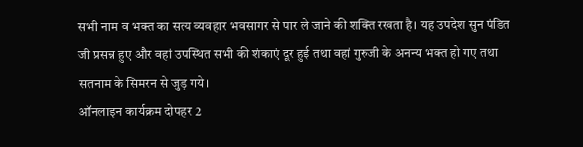सभी नाम व भक्त का सत्य व्यवहार भवसागर से पार ले जाने की शक्ति रखता है। यह उपदेश सुन पंडित जी प्रसन्न हुए और वहां उपस्थित सभी की शंकाएं दूर हुई तथा वहां गुरुजी के अनन्य भक्त हो गए तथा सतनाम के सिमरन से जुड़ गये।
ऑनलाइन कार्यक्रम दोपहर 2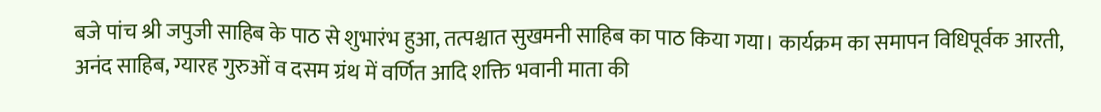बजे पांच श्री जपुजी साहिब के पाठ से शुभारंभ हुआ, तत्पश्चात सुखमनी साहिब का पाठ किया गया। कार्यक्रम का समापन विधिपूर्वक आरती, अनंद साहिब, ग्यारह गुरुओं व दसम ग्रंथ में वर्णित आदि शक्ति भवानी माता की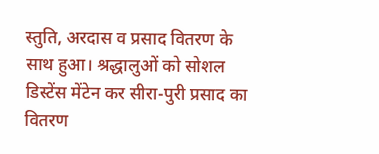स्तुति, अरदास व प्रसाद वितरण के साथ हुआ। श्रद्धालुओं को सोशल डिस्टेंस मेंटेन कर सीरा-पुरी प्रसाद का वितरण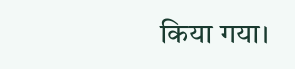किया गया।